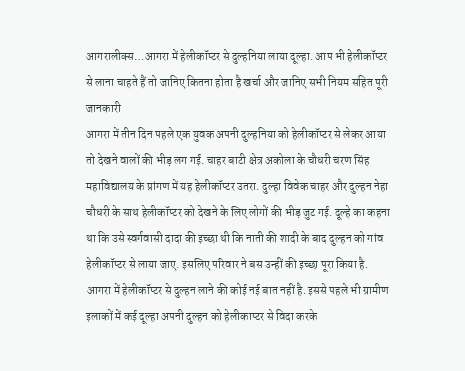आगरालीक्स…आगरा में हेलीकॉप्टर से दुल्हनिया लाया दूल्हा. आप भी हेलीकॉप्टर से लाना चाहते हैं तो जानिए कितना होता है खर्चा और जानिए सभी नियम सहित पूरी जानकारी
आगरा में तीन दिन पहले एक युवक अपनी दुल्हनिया को हेलीकॉप्टर से लेकर आया तो देखने वालों की भीड़ लग गई. चाहर बाटी क्षेत्र अकोला के चौधरी चरण सिंह महाविद्यालय के प्रांगण में यह हेलीकॉप्टर उतरा. दुल्हा विवेक चाहर और दुल्हन नेहा चौधरी के साथ हेलीकॉप्टर को देखने के लिए लोगों की भीड़ जुट गई. दूल्हे का कहना था कि उसे स्वर्गवासी दादा की इच्छा थी कि नाती की शादी के बाद दुल्हन को गांव हेलीकॉप्टर से लाया जाए. इसलिए परिवार ने बस उन्हीं की इच्छा पूरा किया है.
आगरा में हेलीकॉप्टर से दुल्हन लाने की कोई नई बात नहीं है. इससे पहले भी ग्रामीण इलाकों में कई दूल्हा अपनी दुल्हन को हेलीकाप्टर से विदा करके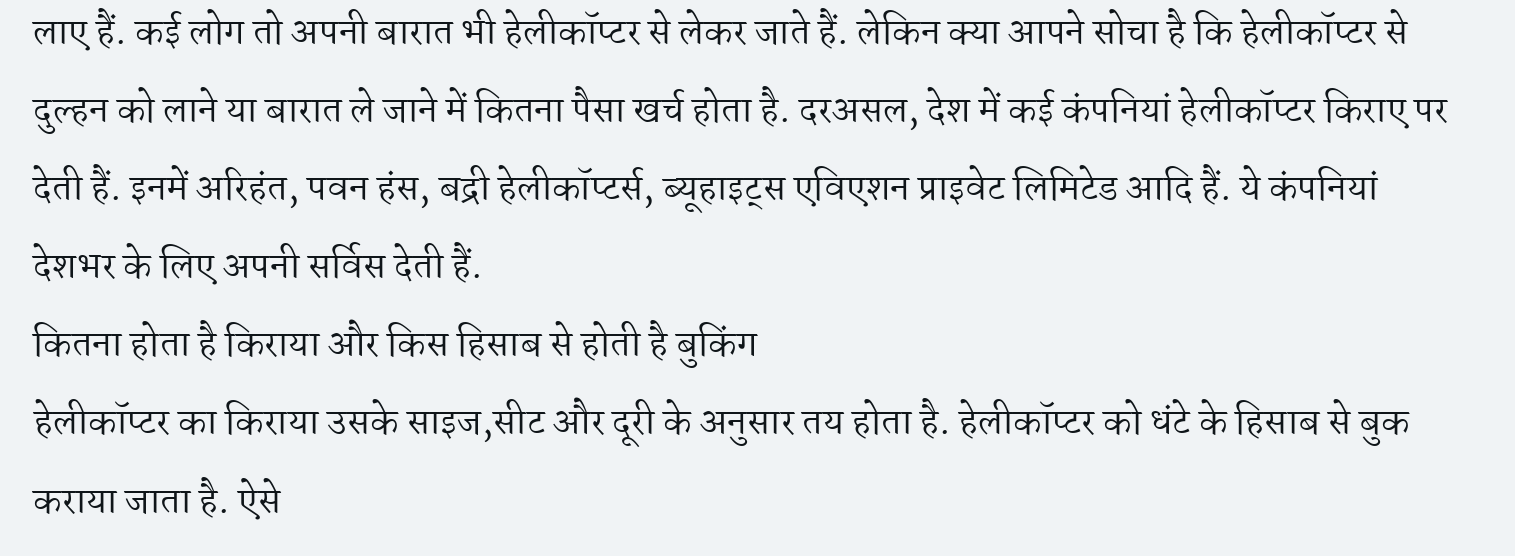लाए हैं. कई लोग तो अपनी बारात भी हेलीकॉप्टर से लेकर जाते हैं. लेकिन क्या आपने सोचा है कि हेलीकॉप्टर से दुल्हन को लाने या बारात ले जाने में कितना पैसा खर्च होता है. दरअसल, देश में कई कंपनियां हेलीकॉप्टर किराए पर देती हैं. इनमें अरिहंत, पवन हंस, बद्री हेलीकॉप्टर्स, ब्यूहाइट्स एविएशन प्राइवेट लिमिटेड आदि हैं. ये कंपनियां देशभर के लिए अपनी सर्विस देती हैं.
कितना होता है किराया और किस हिसाब से होती है बुकिंग
हेलीकॉप्टर का किराया उसके साइज,सीट और दूरी के अनुसार तय होता है. हेलीकॉप्टर को धंटे के हिसाब से बुक कराया जाता है. ऐसे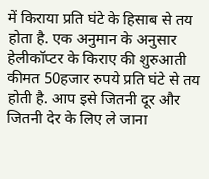में किराया प्रति घंटे के हिसाब से तय होता है. एक अनुमान के अनुसार हेलीकॉप्टर के किराए की शुरुआती कीमत 50हजार रुपये प्रति घंटे से तय होती है. आप इसे जितनी दूर और जितनी देर के लिए ले जाना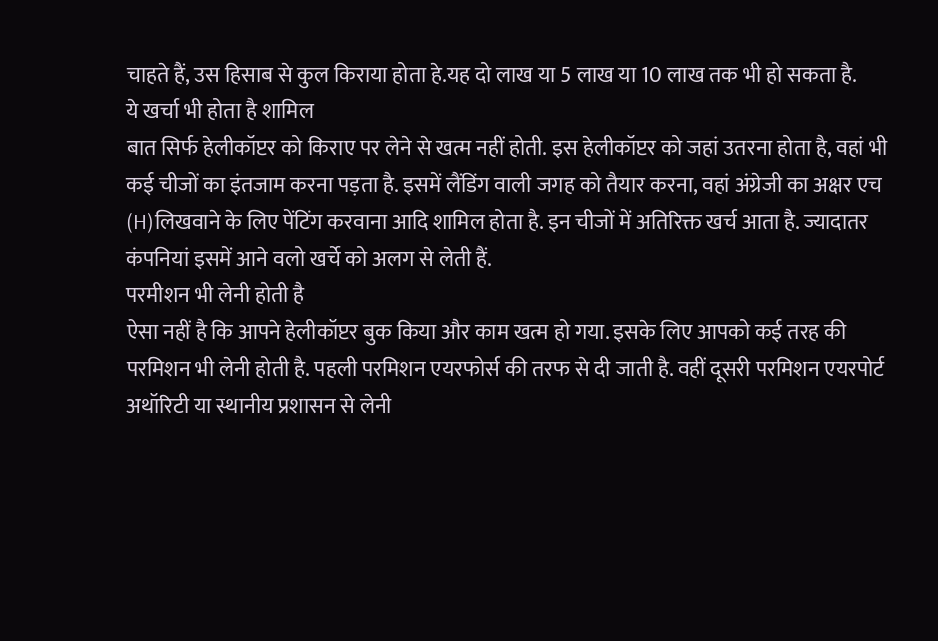चाहते हैं, उस हिसाब से कुल किराया होता हे.यह दो लाख या 5 लाख या 10 लाख तक भी हो सकता है.
ये खर्चा भी होता है शामिल
बात सिर्फ हेलीकॉप्टर को किराए पर लेने से खत्म नहीं होती. इस हेलीकॉप्टर को जहां उतरना होता है, वहां भी कई चीजों का इंतजाम करना पड़ता है. इसमें लैंडिंग वाली जगह को तैयार करना, वहां अंग्रेजी का अक्षर एच (H)लिखवाने के लिए पेंटिंग करवाना आदि शामिल होता है. इन चीजों में अतिरिक्त खर्च आता है. ज्यादातर कंपनियां इसमें आने वलो खर्चे को अलग से लेती हैं.
परमीशन भी लेनी होती है
ऐसा नहीं है कि आपने हेलीकॉप्टर बुक किया और काम खत्म हो गया. इसके लिए आपको कई तरह की परमिशन भी लेनी होती है. पहली परमिशन एयरफोर्स की तरफ से दी जाती है. वहीं दूसरी परमिशन एयरपोर्ट अथॉरिटी या स्थानीय प्रशासन से लेनी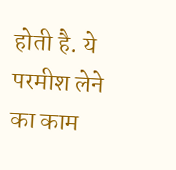होती है. ये परमीश लेने का काम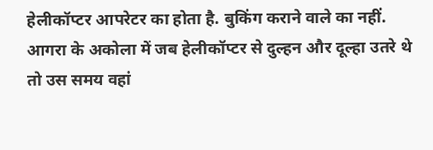हेलीकॉप्टर आपरेटर का होता है. बुकिंग कराने वाले का नहीं. आगरा के अकोला में जब हेलीकॉप्टर से दुल्हन और दूल्हा उतरे थे तो उस समय वहां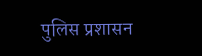पुलिस प्रशासन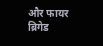और फायर ब्रिगेड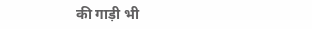की गाड़ी भी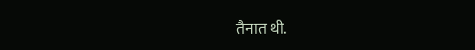तैनात थी.